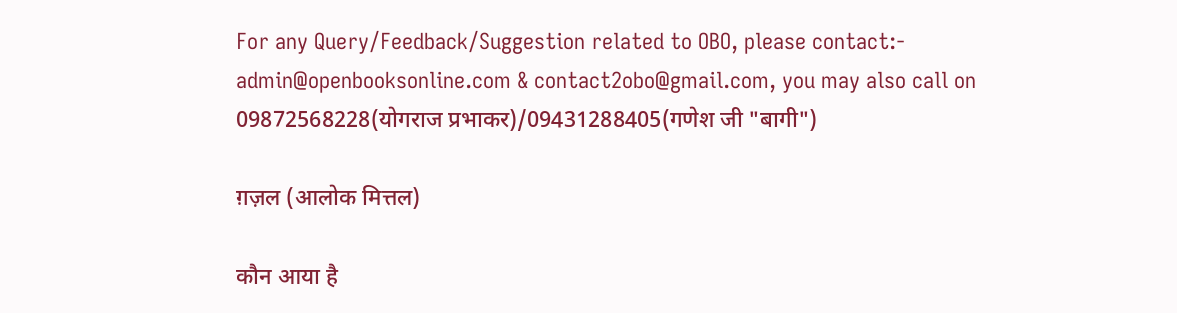For any Query/Feedback/Suggestion related to OBO, please contact:- admin@openbooksonline.com & contact2obo@gmail.com, you may also call on 09872568228(योगराज प्रभाकर)/09431288405(गणेश जी "बागी")

ग़ज़ल (आलोक मित्तल)

कौन आया है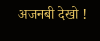अजनबी देखो !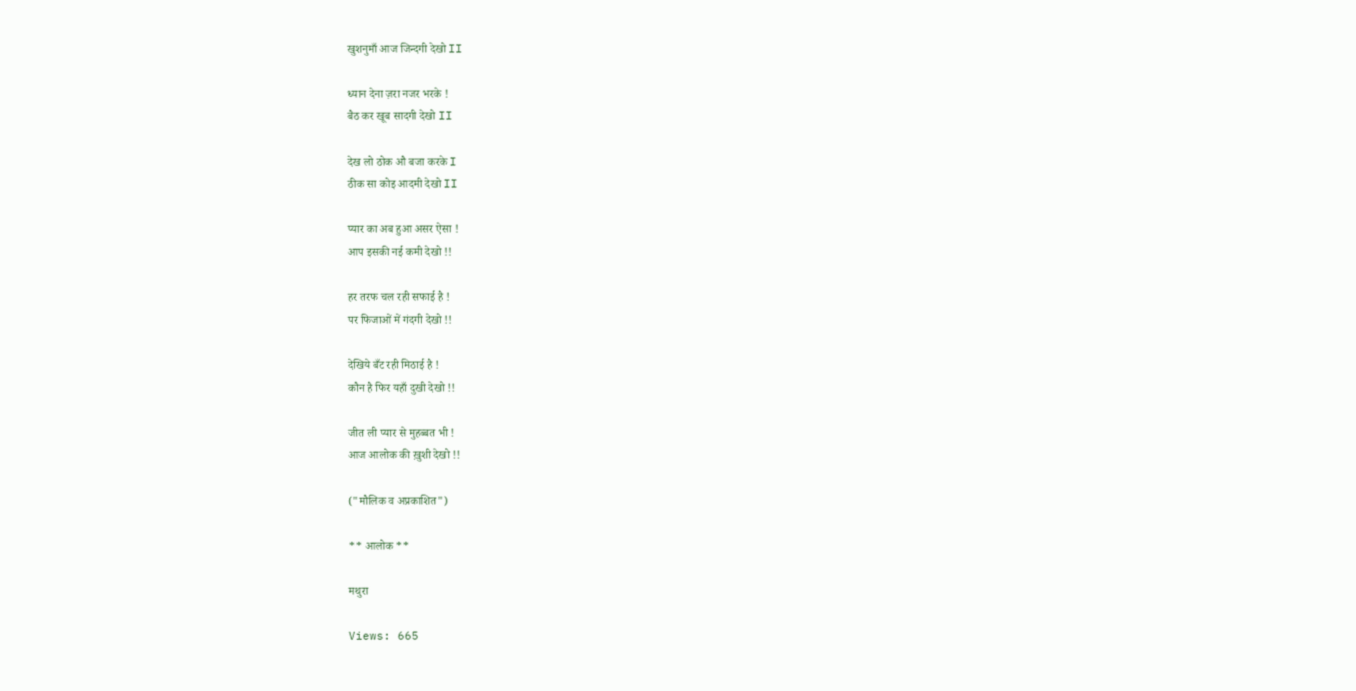खुशनुमाँ आज जिन्दगी देखो II

ध्यान देना ज़रा नजर भरके !
बैठ कर खूब सादगी देखो II

देख लो ठोक औ बजा करके I
ठीक सा कोइ आदमी देखो II

प्यार का अब हुआ असर ऐसा !
आप इसकी नई कमी देखो !!

हर तरफ चल रही सफाई है !
पर फिजाओं में गंदगी देखो !!

देखिये बँट रही मिठाई है !
कौन है फिर यहाँ दुखी देखो !!

जीत ली प्यार से मुहब्बत भी !
आज आलोक की ख़ुशी देखो !!

("मौलिक व अप्रकाशित")

** आलोक **

मथुरा

Views: 665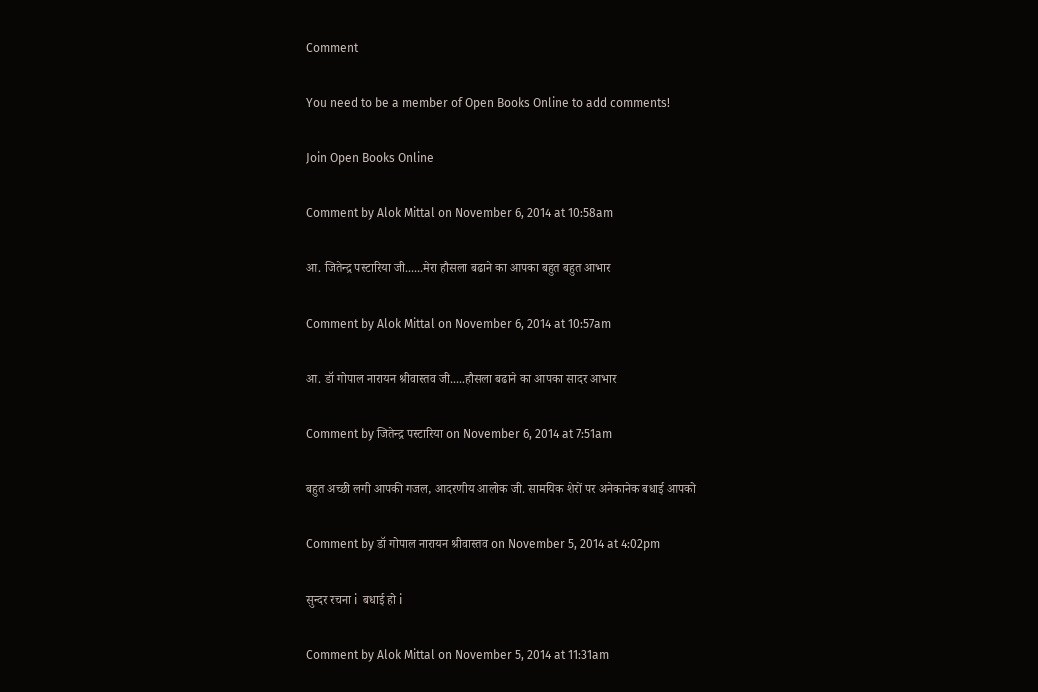Comment

You need to be a member of Open Books Online to add comments!

Join Open Books Online

Comment by Alok Mittal on November 6, 2014 at 10:58am

आ. जितेन्द्र पस्टारिया जी......मेरा हौसला बढाने का आपका बहुत बहुत आभार

Comment by Alok Mittal on November 6, 2014 at 10:57am

आ. डॉ गोपाल नारायन श्रीवास्तव जी.....हौसला बढाने का आपका सादर आभार

Comment by जितेन्द्र पस्टारिया on November 6, 2014 at 7:51am

बहुत अच्छी लगी आपकी गजल, आदरणीय आलोक जी. सामयिक शेरों पर अनेकानेक बधाई आपको

Comment by डॉ गोपाल नारायन श्रीवास्तव on November 5, 2014 at 4:02pm

सुन्दर रचना i  बधाई हो i

Comment by Alok Mittal on November 5, 2014 at 11:31am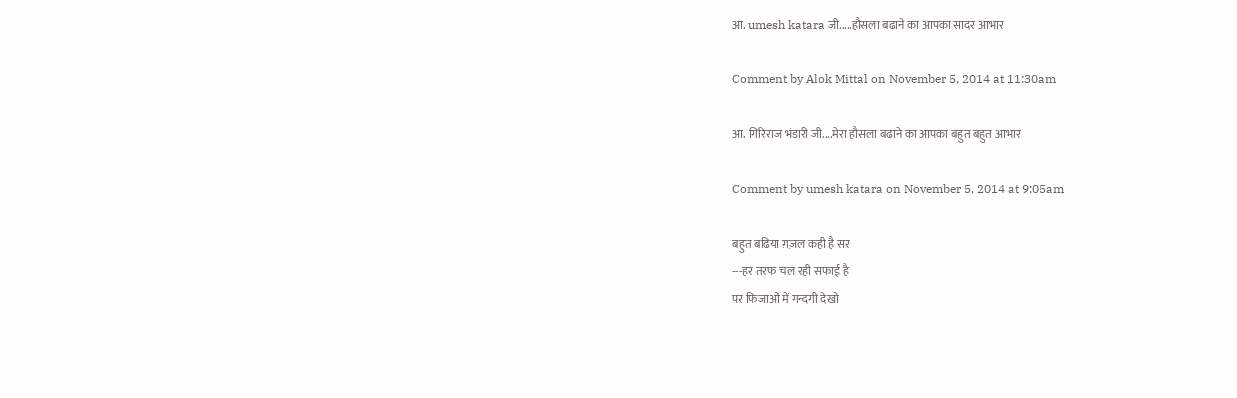आ. umesh katara जी.....हौसला बढाने का आपका सादर आभार

Comment by Alok Mittal on November 5, 2014 at 11:30am

आ. गिरिराज भंडारी जी....मेरा हौसला बढाने का आपका बहुत बहुत आभार

Comment by umesh katara on November 5, 2014 at 9:05am

बहुत बढिया ग़ज़ल कही है सर
---हर तरफ चल रही सफाई है
पर फिजाओं में गन्दगी देखो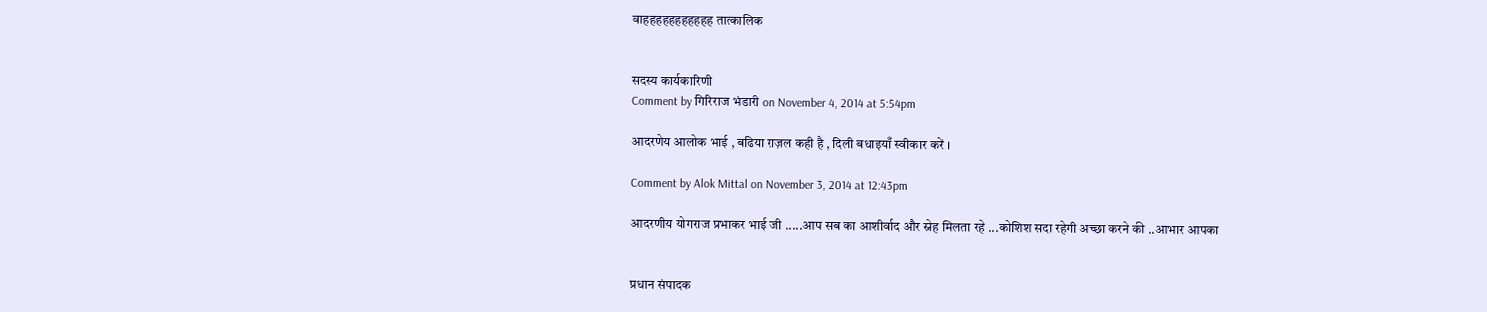वाहहहहहहहहहहह तात्कालिक


सदस्य कार्यकारिणी
Comment by गिरिराज भंडारी on November 4, 2014 at 5:54pm

आदरणेय आलोक भाई , बढिया ग़ज़ल कही है , दिली बधाइयाँ स्वीकार करें ।

Comment by Alok Mittal on November 3, 2014 at 12:43pm

आदरणीय योगराज प्रभाकर भाई जी .....आप सब का आशीर्वाद और स्नेह मिलता रहे ...कोशिश सदा रहेगी अच्छा करने की ..आभार आपका


प्रधान संपादक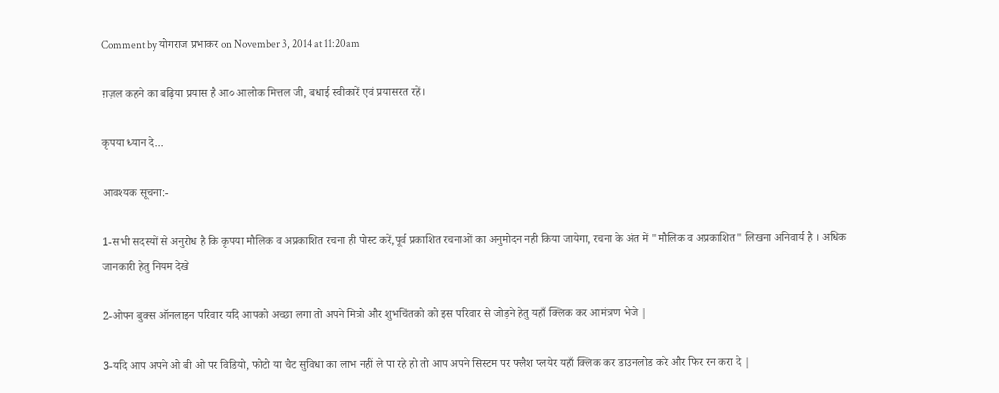Comment by योगराज प्रभाकर on November 3, 2014 at 11:20am

ग़ज़ल कहने का बढ़िया प्रयास है आ० आलोक मित्तल जी, बधाई स्वीकारें एवं प्रयासरत रहें।

कृपया ध्यान दे...

आवश्यक सूचना:-

1-सभी सदस्यों से अनुरोध है कि कृपया मौलिक व अप्रकाशित रचना ही पोस्ट करें,पूर्व प्रकाशित रचनाओं का अनुमोदन नही किया जायेगा, रचना के अंत में "मौलिक व अप्रकाशित" लिखना अनिवार्य है । अधिक जानकारी हेतु नियम देखे

2-ओपन बुक्स ऑनलाइन परिवार यदि आपको अच्छा लगा तो अपने मित्रो और शुभचिंतको को इस परिवार से जोड़ने हेतु यहाँ क्लिक कर आमंत्रण भेजे |

3-यदि आप अपने ओ बी ओ पर विडियो, फोटो या चैट सुविधा का लाभ नहीं ले पा रहे हो तो आप अपने सिस्टम पर फ्लैश प्लयेर यहाँ क्लिक कर डाउनलोड करे और फिर रन करा दे |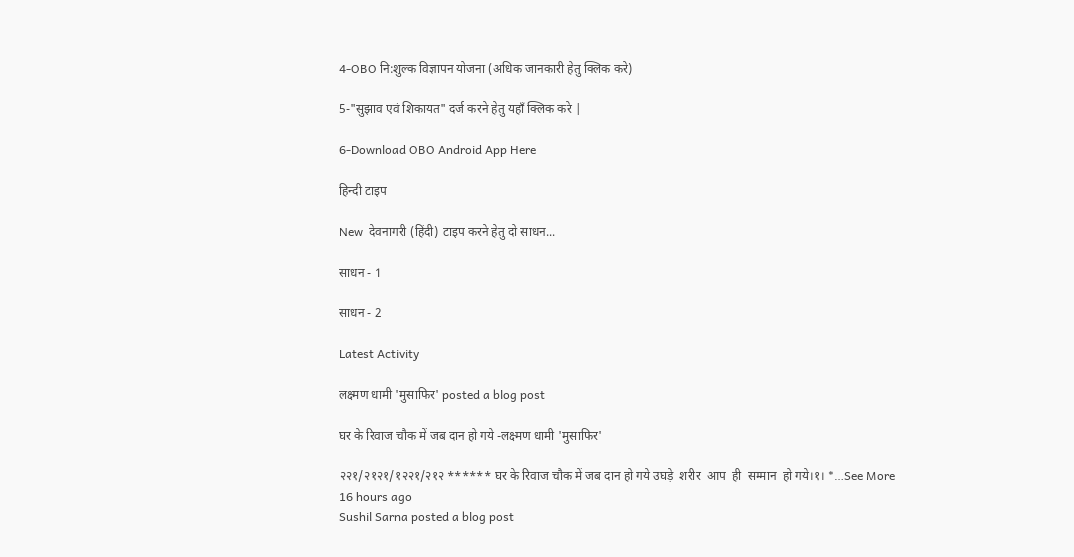4-OBO नि:शुल्क विज्ञापन योजना (अधिक जानकारी हेतु क्लिक करे)

5-"सुझाव एवं शिकायत" दर्ज करने हेतु यहाँ क्लिक करे |

6-Download OBO Android App Here

हिन्दी टाइप

New  देवनागरी (हिंदी) टाइप करने हेतु दो साधन...

साधन - 1

साधन - 2

Latest Activity

लक्ष्मण धामी 'मुसाफिर' posted a blog post

घर के रिवाज चौक में जब दान हो गये -लक्ष्मण धामी 'मुसाफिर'

२२१/२१२१/१२२१/२१२ ****** घर के रिवाज चौक में जब दान हो गये उघड़े  शरीर  आप  ही  सम्मान  हो गये।१। *…See More
16 hours ago
Sushil Sarna posted a blog post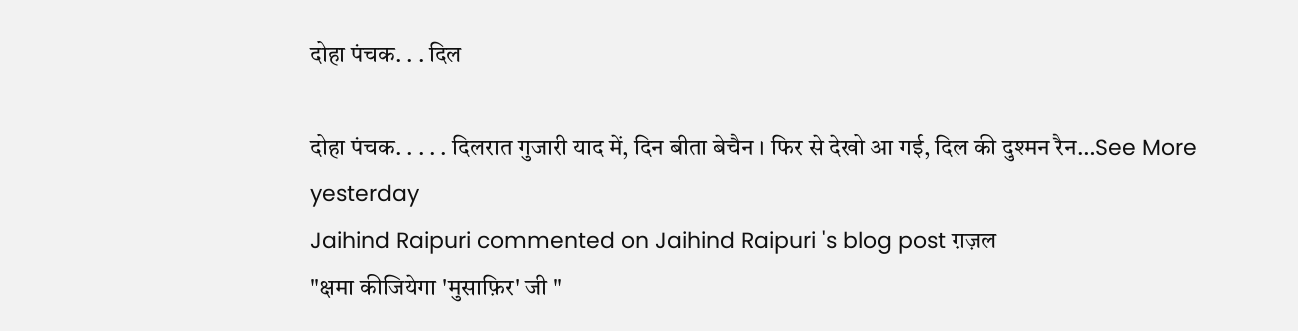दोहा पंचक. . . दिल

दोहा पंचक. . . . . दिलरात गुजारी याद में, दिन बीता बेचैन । फिर से देखो आ गई, दिल की दुश्मन रैन…See More
yesterday
Jaihind Raipuri commented on Jaihind Raipuri 's blog post ग़ज़ल
"क्षमा कीजियेगा 'मुसाफ़िर' जी "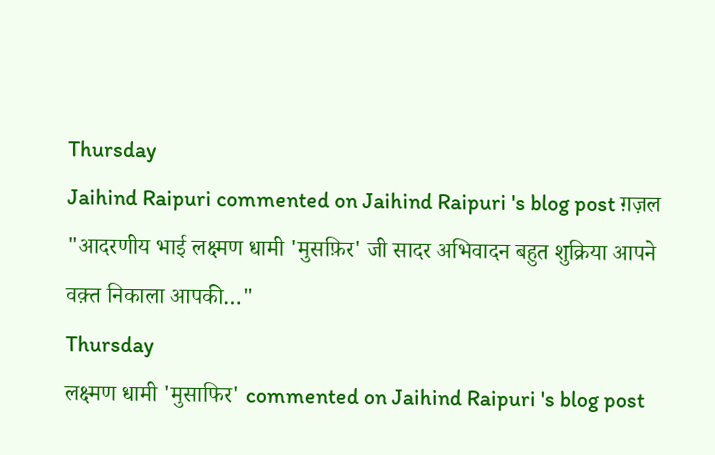Thursday
Jaihind Raipuri commented on Jaihind Raipuri 's blog post ग़ज़ल
"आदरणीय भाई लक्ष्मण धामी 'मुसफ़िर' जी सादर अभिवादन बहुत शुक्रिया आपने वक़्त निकाला आपकी…"
Thursday
लक्ष्मण धामी 'मुसाफिर' commented on Jaihind Raipuri 's blog post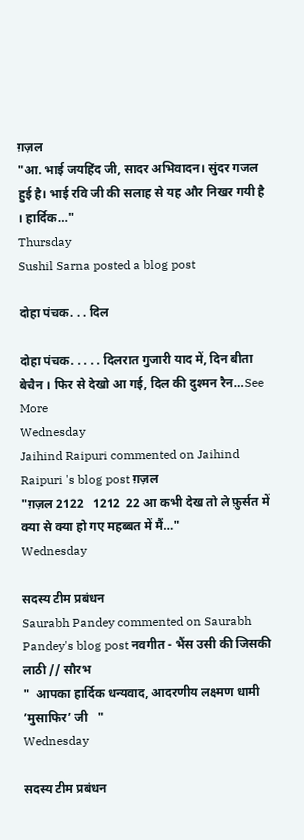ग़ज़ल
"आ. भाई जयहिंद जी, सादर अभिवादन। सुंदर गजल हुई है। भाई रवि जी की सलाह से यह और निखर गयी है । हार्दिक…"
Thursday
Sushil Sarna posted a blog post

दोहा पंचक. . . दिल

दोहा पंचक. . . . . दिलरात गुजारी याद में, दिन बीता बेचैन । फिर से देखो आ गई, दिल की दुश्मन रैन…See More
Wednesday
Jaihind Raipuri commented on Jaihind Raipuri 's blog post ग़ज़ल
"ग़ज़ल 2122   1212  22 आ कभी देख तो ले फ़ुर्सत में क्या से क्या हो गए महब्बत में मैं…"
Wednesday

सदस्य टीम प्रबंधन
Saurabh Pandey commented on Saurabh Pandey's blog post नवगीत - भैंस उसी की जिसकी लाठी // सौरभ
"  आपका हार्दिक धन्यवाद, आदरणीय लक्ष्मण धामी ’मुसाफिर’ जी   "
Wednesday

सदस्य टीम प्रबंधन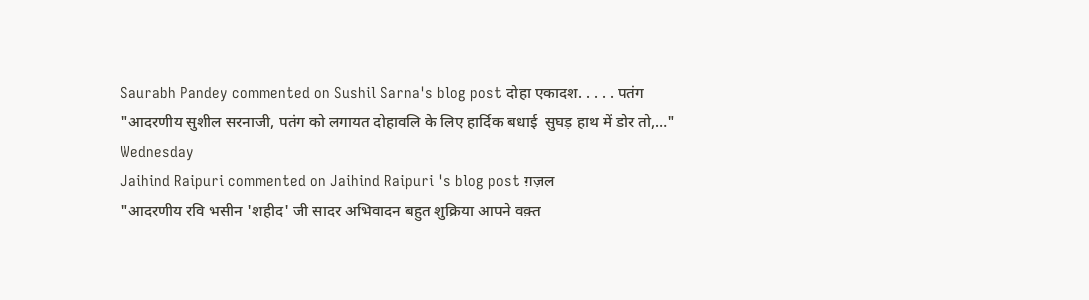Saurabh Pandey commented on Sushil Sarna's blog post दोहा एकादश. . . . . पतंग
"आदरणीय सुशील सरनाजी, पतंग को लगायत दोहावलि के लिए हार्दिक बधाई  सुघड़ हाथ में डोर तो,…"
Wednesday
Jaihind Raipuri commented on Jaihind Raipuri 's blog post ग़ज़ल
"आदरणीय रवि भसीन 'शहीद' जी सादर अभिवादन बहुत शुक्रिया आपने वक़्त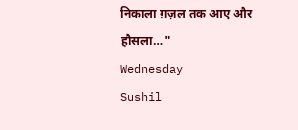निकाला ग़ज़ल तक आए और हौसला…"
Wednesday
Sushil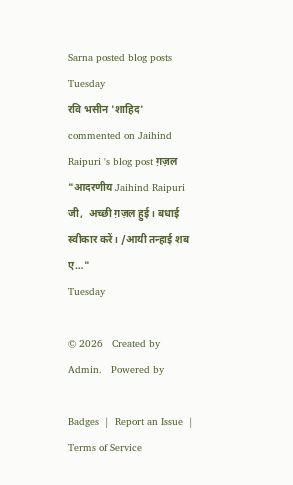Sarna posted blog posts
Tuesday
रवि भसीन 'शाहिद' commented on Jaihind Raipuri 's blog post ग़ज़ल
"आदरणीय Jaihind Raipuri जी,  अच्छी ग़ज़ल हुई। बधाई स्वीकार करें। /आयी तन्हाई शब ए…"
Tuesday

© 2026   Created by Admin.   Powered by

Badges  |  Report an Issue  |  Terms of Service